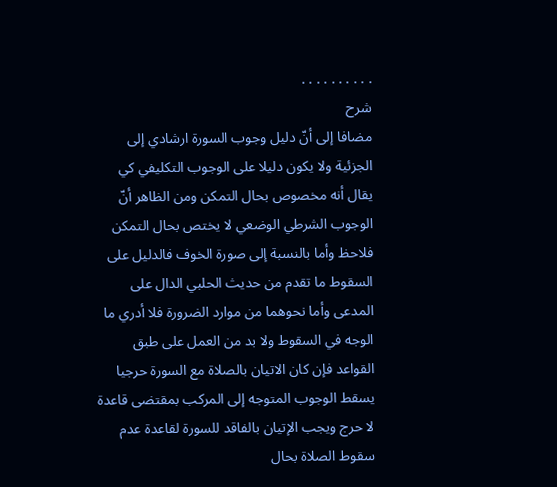. . . . . . . . . .
شرح
مضافا إلى أنّ دليل وجوب السورة ارشادي إلى الجزئية ولا يكون دليلا على الوجوب التكليفي كي يقال أنه مخصوص بحال التمكن ومن الظاهر أنّ الوجوب الشرطي الوضعي لا يختص بحال التمكن فلاحظ وأما بالنسبة إلى صورة الخوف فالدليل على السقوط ما تقدم من حديث الحلبي الدال على المدعى وأما نحوهما من موارد الضرورة فلا أدري ما الوجه في السقوط ولا بد من العمل على طبق القواعد فإن كان الاتيان بالصلاة مع السورة حرجيا يسقط الوجوب المتوجه إلى المركب بمقتضى قاعدة لا حرج ويجب الإتيان بالفاقد للسورة لقاعدة عدم سقوط الصلاة بحال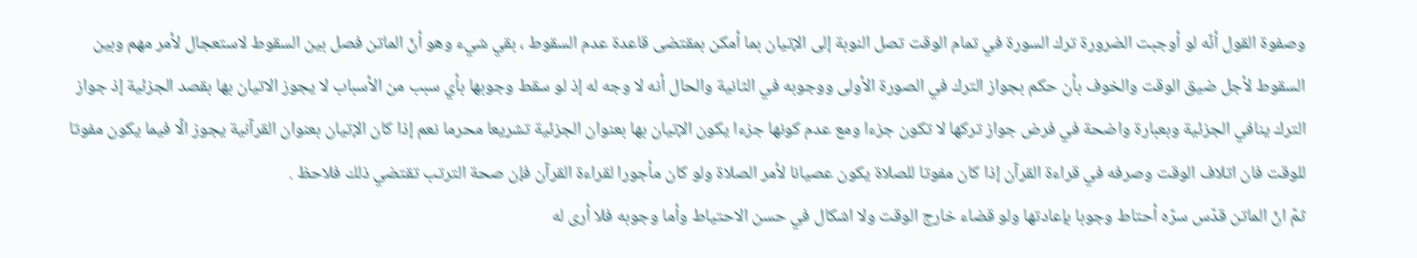وصفوة القول أنّه لو أوجبت الضرورة ترك السورة في تمام الوقت تصل النوبة إلى الإتيان بما أمكن بمقتضى قاعدة عدم السقوط ، بقي شيء وهو أنّ الماتن فصل بين السقوط لاستعجال لأمر مهم وبين السقوط لأجل ضيق الوقت والخوف بأن حكم بجواز الترك في الصورة الأولى ووجوبه في الثانية والحال أنه لا وجه له إذ لو سقط وجوبها بأي سبب من الأسباب لا يجوز الاتيان بها بقصد الجزئية إذ جواز الترك ينافي الجزئية وبعبارة واضحة في فرض جواز تركها لا تكون جزءا ومع عدم كونها جزءا يكون الإتيان بها بعنوان الجزئية تشريعا محرما نعم إذا كان الإتيان بعنوان القرآنية يجوز الّا فيما يكون مفوتا للوقت فان اتلاف الوقت وصرفه في قراءة القرآن إذا كان مفوتا للصلاة يكون عصيانا لأمر الصلاة ولو كان مأجورا لقراءة القرآن فإن صحة الترتب تقتضي ذلك فلاحظ .
ثمّ انّ الماتن قدّس سرّه أحتاط وجوبا بإعادتها ولو قضاء خارج الوقت ولا اشكال في حسن الاحتياط وأما وجوبه فلا أرى له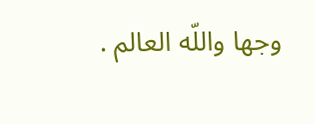وجها واللّه العالم .